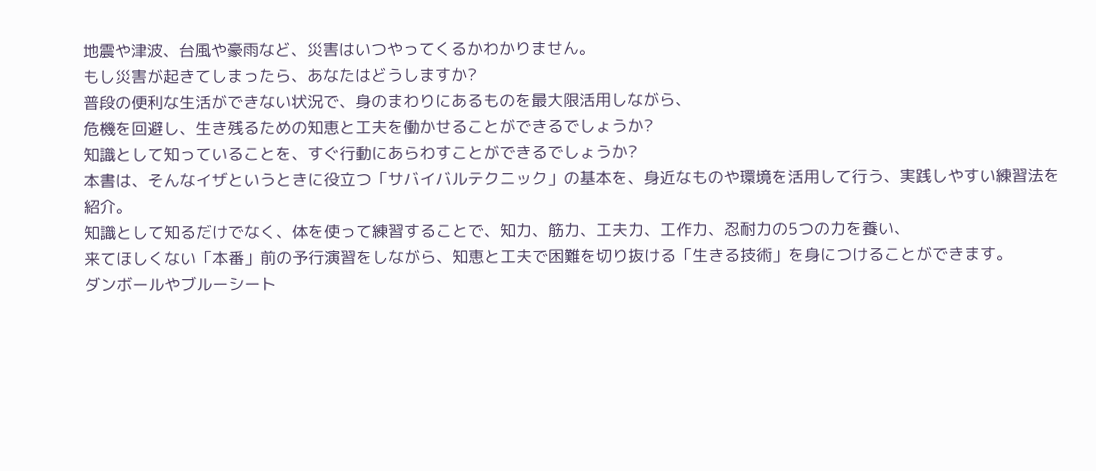地震や津波、台風や豪雨など、災害はいつやってくるかわかりません。
もし災害が起きてしまったら、あなたはどうしますか?
普段の便利な生活ができない状況で、身のまわりにあるものを最大限活用しながら、
危機を回避し、生き残るための知恵と工夫を働かせることができるでしょうか?
知識として知っていることを、すぐ行動にあらわすことができるでしょうか?
本書は、そんなイザというときに役立つ「サバイバルテクニック」の基本を、身近なものや環境を活用して行う、実践しやすい練習法を紹介。
知識として知るだけでなく、体を使って練習することで、知力、筋力、工夫力、工作力、忍耐力の5つの力を養い、
来てほしくない「本番」前の予行演習をしながら、知恵と工夫で困難を切り抜ける「生きる技術」を身につけることができます。
ダンボールやブルーシート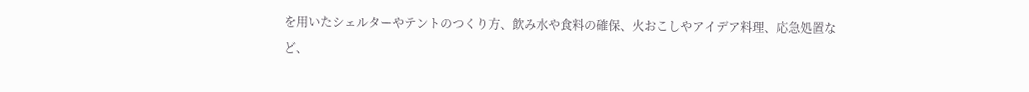を用いたシェルターやテントのつくり方、飲み水や食料の確保、火おこしやアイデア料理、応急処置など、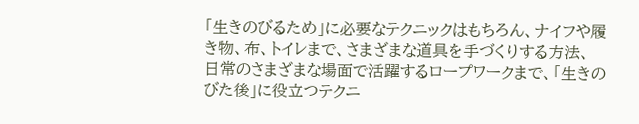「生きのびるため」に必要なテクニックはもちろん、ナイフや履き物、布、トイレまで、さまざまな道具を手づくりする方法、
日常のさまざまな場面で活躍するロープワークまで、「生きのびた後」に役立つテクニ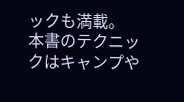ックも満載。
本書のテクニックはキャンプや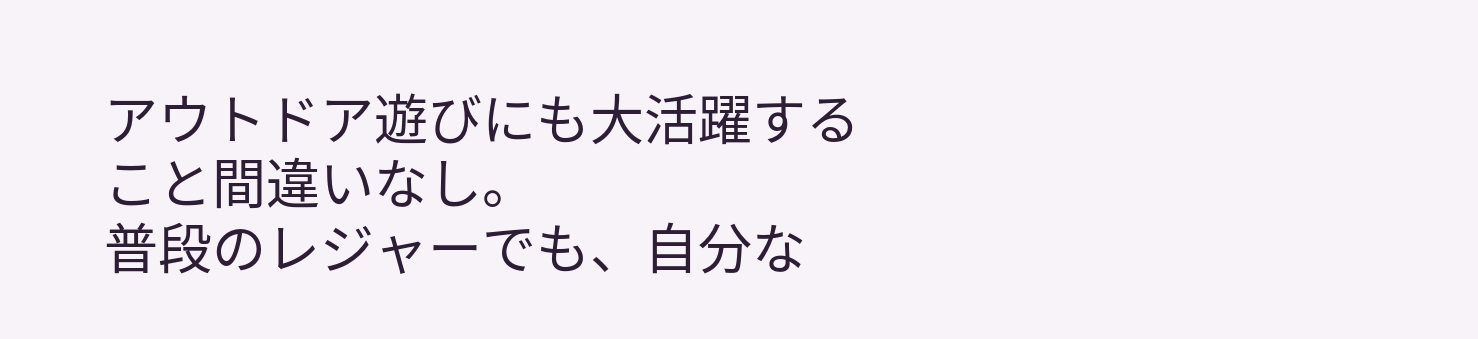アウトドア遊びにも大活躍すること間違いなし。
普段のレジャーでも、自分な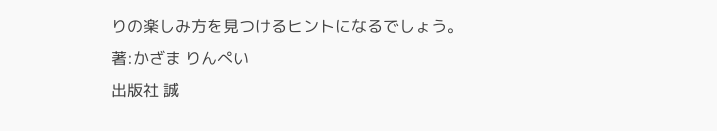りの楽しみ方を見つけるヒントになるでしょう。
著:かざま りんぺい
出版社 誠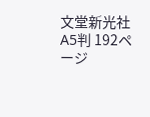文堂新光社
A5判 192ページ